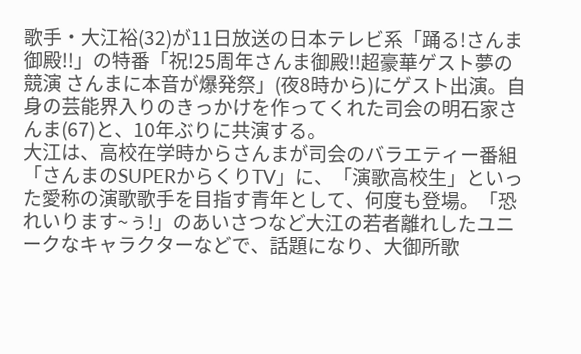歌手・大江裕(32)が11日放送の日本テレビ系「踊る!さんま御殿!!」の特番「祝!25周年さんま御殿!!超豪華ゲスト夢の競演 さんまに本音が爆発祭」(夜8時から)にゲスト出演。自身の芸能界入りのきっかけを作ってくれた司会の明石家さんま(67)と、10年ぶりに共演する。
大江は、高校在学時からさんまが司会のバラエティー番組「さんまのSUPERからくりTV」に、「演歌高校生」といった愛称の演歌歌手を目指す青年として、何度も登場。「恐れいります~ぅ!」のあいさつなど大江の若者離れしたユニークなキャラクターなどで、話題になり、大御所歌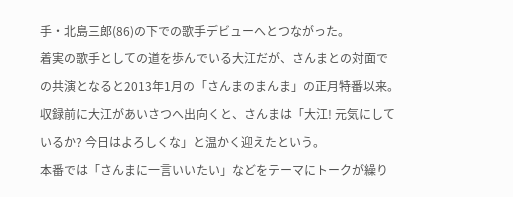手・北島三郎(86)の下での歌手デビューへとつながった。
着実の歌手としての道を歩んでいる大江だが、さんまとの対面での共演となると2013年1月の「さんまのまんま」の正月特番以来。収録前に大江があいさつへ出向くと、さんまは「大江! 元気にしているか? 今日はよろしくな」と温かく迎えたという。
本番では「さんまに一言いいたい」などをテーマにトークが繰り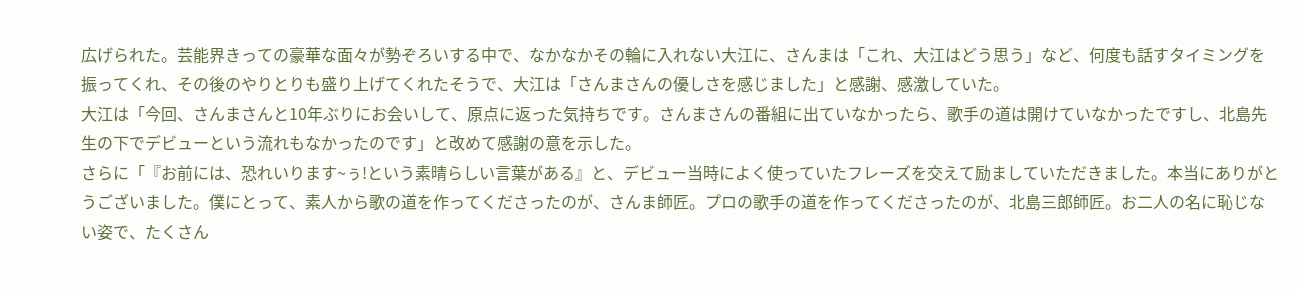広げられた。芸能界きっての豪華な面々が勢ぞろいする中で、なかなかその輪に入れない大江に、さんまは「これ、大江はどう思う」など、何度も話すタイミングを振ってくれ、その後のやりとりも盛り上げてくれたそうで、大江は「さんまさんの優しさを感じました」と感謝、感激していた。
大江は「今回、さんまさんと10年ぶりにお会いして、原点に返った気持ちです。さんまさんの番組に出ていなかったら、歌手の道は開けていなかったですし、北島先生の下でデビューという流れもなかったのです」と改めて感謝の意を示した。
さらに「『お前には、恐れいります~ぅ!という素晴らしい言葉がある』と、デビュー当時によく使っていたフレーズを交えて励ましていただきました。本当にありがとうございました。僕にとって、素人から歌の道を作ってくださったのが、さんま師匠。プロの歌手の道を作ってくださったのが、北島三郎師匠。お二人の名に恥じない姿で、たくさん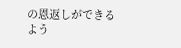の恩返しができるよう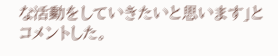な活動をしていきたいと思います」とコメントした。